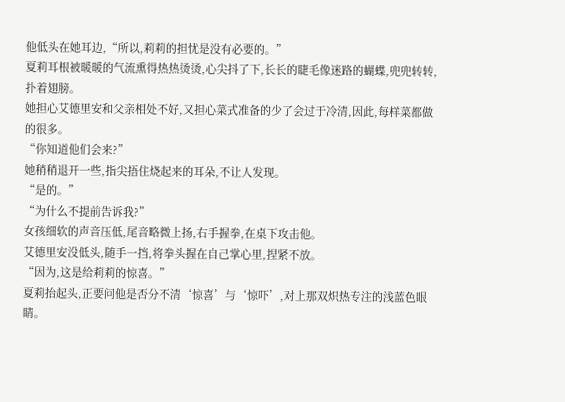他低头在她耳边,“所以,莉莉的担忧是没有必要的。”
夏莉耳根被暖暖的气流熏得热热烫烫,心尖抖了下,长长的睫毛像迷路的蝴蝶,兜兜转转,扑着翅膀。
她担心艾德里安和父亲相处不好,又担心菜式准备的少了会过于冷清,因此,每样菜都做的很多。
“你知道他们会来?”
她稍稍退开一些,指尖捂住烧起来的耳朵,不让人发现。
“是的。”
“为什么不提前告诉我?”
女孩细软的声音压低,尾音略微上扬,右手握拳,在桌下攻击他。
艾德里安没低头,随手一挡,将拳头握在自己掌心里,捏紧不放。
“因为,这是给莉莉的惊喜。”
夏莉抬起头,正要问他是否分不清‘惊喜’与‘惊吓’,对上那双炽热专注的浅蓝色眼睛。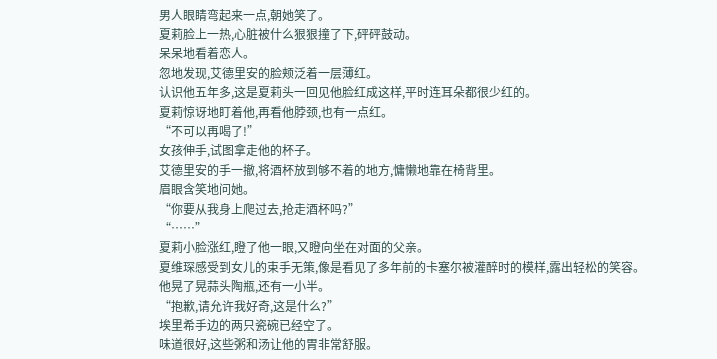男人眼睛弯起来一点,朝她笑了。
夏莉脸上一热,心脏被什么狠狠撞了下,砰砰鼓动。
呆呆地看着恋人。
忽地发现,艾德里安的脸颊泛着一层薄红。
认识他五年多,这是夏莉头一回见他脸红成这样,平时连耳朵都很少红的。
夏莉惊讶地盯着他,再看他脖颈,也有一点红。
“不可以再喝了!”
女孩伸手,试图拿走他的杯子。
艾德里安的手一撤,将酒杯放到够不着的地方,慵懒地靠在椅背里。
眉眼含笑地问她。
“你要从我身上爬过去,抢走酒杯吗?”
“……”
夏莉小脸涨红,瞪了他一眼,又瞪向坐在对面的父亲。
夏维琛感受到女儿的束手无策,像是看见了多年前的卡塞尔被灌醉时的模样,露出轻松的笑容。
他晃了晃蒜头陶瓶,还有一小半。
“抱歉,请允许我好奇,这是什么?”
埃里希手边的两只瓷碗已经空了。
味道很好,这些粥和汤让他的胃非常舒服。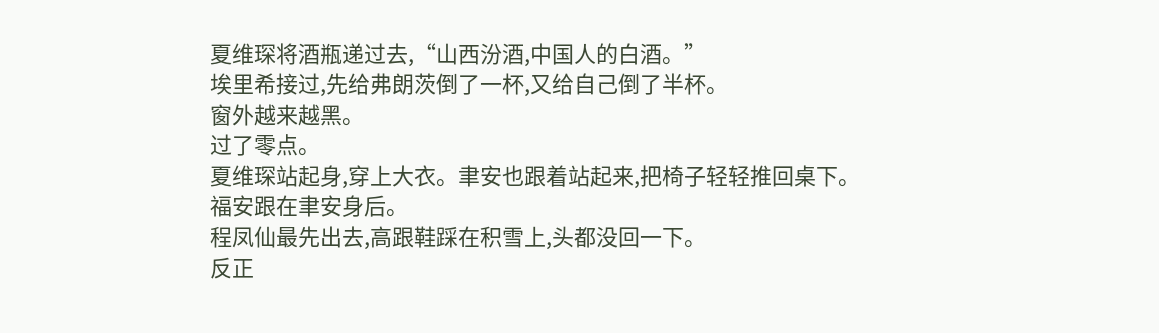夏维琛将酒瓶递过去,“山西汾酒,中国人的白酒。”
埃里希接过,先给弗朗茨倒了一杯,又给自己倒了半杯。
窗外越来越黑。
过了零点。
夏维琛站起身,穿上大衣。聿安也跟着站起来,把椅子轻轻推回桌下。
福安跟在聿安身后。
程凤仙最先出去,高跟鞋踩在积雪上,头都没回一下。
反正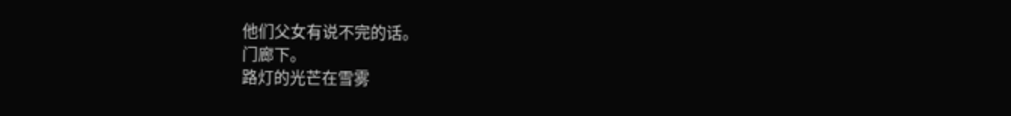他们父女有说不完的话。
门廊下。
路灯的光芒在雪雾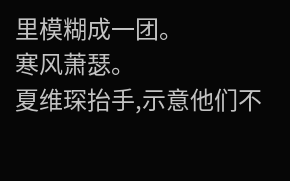里模糊成一团。
寒风萧瑟。
夏维琛抬手,示意他们不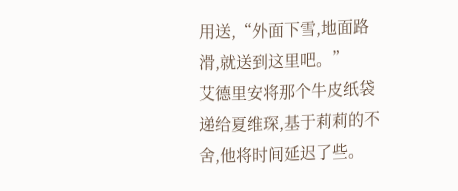用送,“外面下雪,地面路滑,就送到这里吧。”
艾德里安将那个牛皮纸袋递给夏维琛,基于莉莉的不舍,他将时间延迟了些。